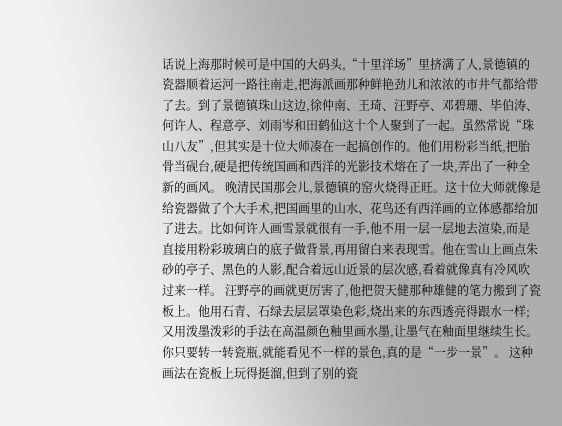话说上海那时候可是中国的大码头,“十里洋场”里挤满了人,景德镇的瓷器顺着运河一路往南走,把海派画那种鲜艳劲儿和浓浓的市井气都给带了去。到了景德镇珠山这边,徐仲南、王琦、汪野亭、邓碧珊、毕伯涛、何许人、程意亭、刘雨岑和田鹤仙这十个人聚到了一起。虽然常说“珠山八友”,但其实是十位大师凑在一起搞创作的。他们用粉彩当纸,把胎骨当砚台,硬是把传统国画和西洋的光影技术熔在了一块,弄出了一种全新的画风。 晚清民国那会儿,景德镇的窑火烧得正旺。这十位大师就像是给瓷器做了个大手术,把国画里的山水、花鸟还有西洋画的立体感都给加了进去。比如何许人画雪景就很有一手,他不用一层一层地去渲染,而是直接用粉彩玻璃白的底子做背景,再用留白来表现雪。他在雪山上画点朱砂的亭子、黑色的人影,配合着远山近景的层次感,看着就像真有冷风吹过来一样。 汪野亭的画就更厉害了,他把贺天健那种雄健的笔力搬到了瓷板上。他用石青、石绿去层层罩染色彩,烧出来的东西透亮得跟水一样;又用泼墨泼彩的手法在高温颜色釉里画水墨,让墨气在釉面里继续生长。你只要转一转瓷瓶,就能看见不一样的景色,真的是“一步一景”。 这种画法在瓷板上玩得挺溜,但到了别的瓷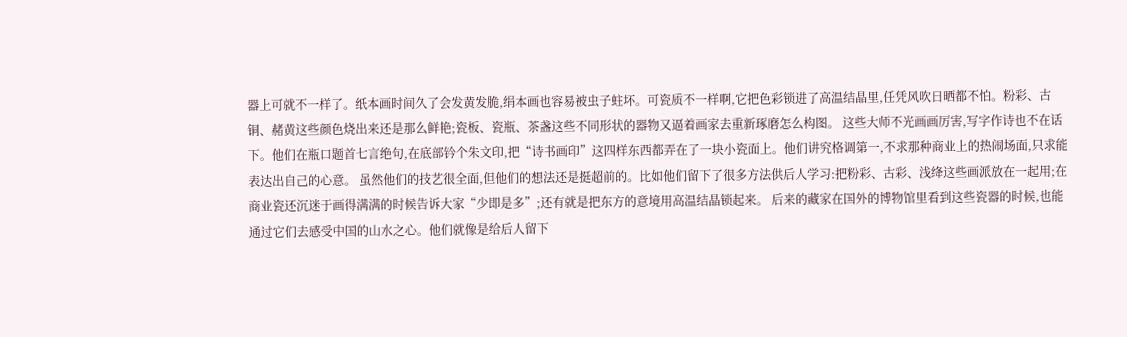器上可就不一样了。纸本画时间久了会发黄发脆,绢本画也容易被虫子蛀坏。可瓷质不一样啊,它把色彩锁进了高温结晶里,任凭风吹日晒都不怕。粉彩、古铜、赭黄这些颜色烧出来还是那么鲜艳;瓷板、瓷瓶、茶盏这些不同形状的器物又逼着画家去重新琢磨怎么构图。 这些大师不光画画厉害,写字作诗也不在话下。他们在瓶口题首七言绝句,在底部钤个朱文印,把“诗书画印”这四样东西都弄在了一块小瓷面上。他们讲究格调第一,不求那种商业上的热闹场面,只求能表达出自己的心意。 虽然他们的技艺很全面,但他们的想法还是挺超前的。比如他们留下了很多方法供后人学习:把粉彩、古彩、浅绛这些画派放在一起用;在商业瓷还沉迷于画得满满的时候告诉大家“少即是多”;还有就是把东方的意境用高温结晶锁起来。 后来的藏家在国外的博物馆里看到这些瓷器的时候,也能通过它们去感受中国的山水之心。他们就像是给后人留下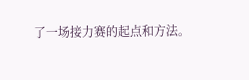了一场接力赛的起点和方法。